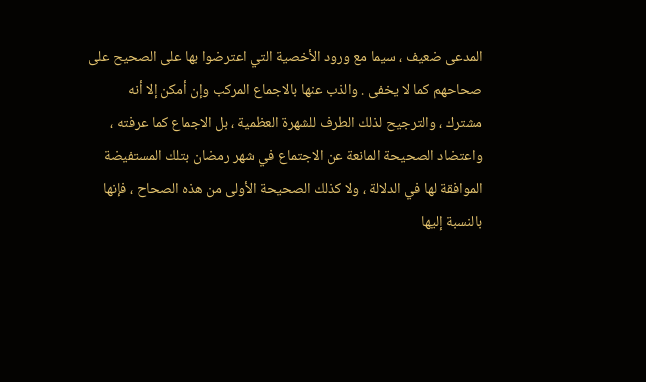المدعى ضعيف ، سيما مع ورود الأخصية التي اعترضوا بها على الصحيح على
صحاحهم كما لا يخفى . والذب عنها بالاجماع المركب وإن أمكن إلا أنه
مشترك ، والترجيح لذلك الطرف للشهرة العظمية ، بل الاجماع كما عرفته ،
واعتضاد الصحيحة المانعة عن الاجتماع في شهر رمضان بتلك المستفيضة
الموافقة لها في الدلالة ، ولا كذلك الصحيحة الأولى من هذه الصحاح ، فإنها
بالنسبة إليها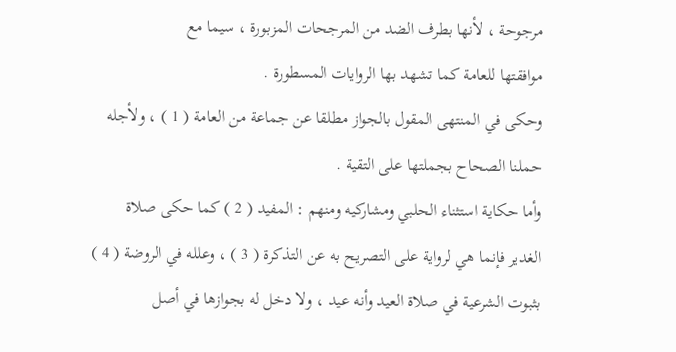مرجوحة ، لأنها بطرف الضد من المرجحات المزبورة ، سيما مع
موافقتها للعامة كما تشهد بها الروايات المسطورة .
وحكى في المنتهى المقول بالجواز مطلقا عن جماعة من العامة ( 1 ) ، ولأجله
حملنا الصحاح بجملتها على التقية .
وأما حكاية استثناء الحلبي ومشاركيه ومنهم : المفيد ( 2 ) كما حكى صلاة
الغدير فإنما هي لرواية على التصريح به عن التذكرة ( 3 ) ، وعلله في الروضة ( 4 )
بثبوت الشرعية في صلاة العيد وأنه عيد ، ولا دخل له بجوازها في أصل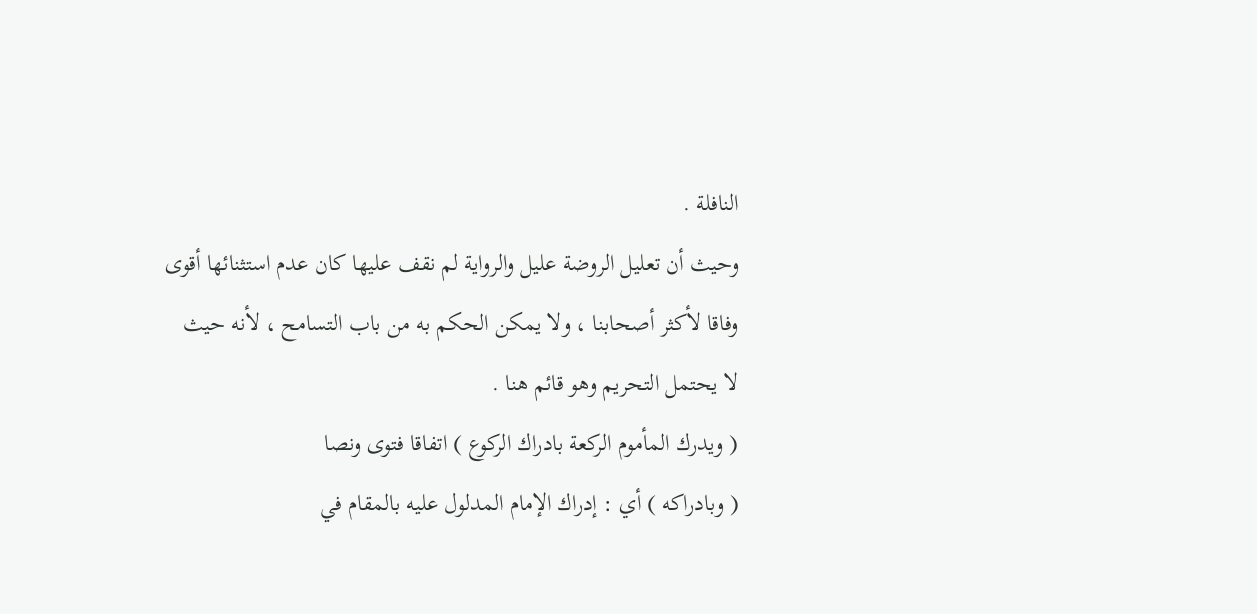النافلة .
وحيث أن تعليل الروضة عليل والرواية لم نقف عليها كان عدم استثنائها أقوى
وفاقا لأكثر أصحابنا ، ولا يمكن الحكم به من باب التسامح ، لأنه حيث
لا يحتمل التحريم وهو قائم هنا .
( ويدرك المأموم الركعة بادراك الركوع ) اتفاقا فتوى ونصا
( وبادراكه ) أي : إدراك الإمام المدلول عليه بالمقام في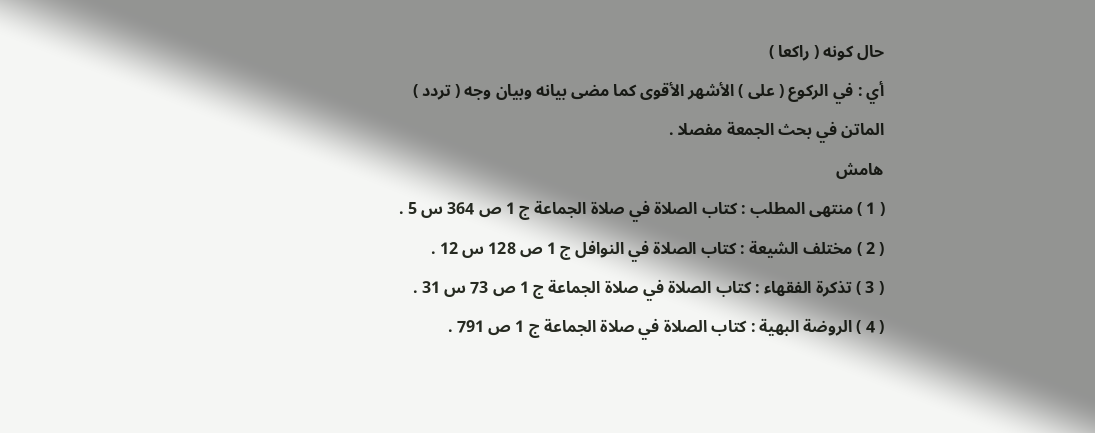حال كونه ( راكعا )
أي : في الركوع ( على ) الأشهر الأقوى كما مضى بيانه وبيان وجه ( تردد )
الماتن في بحث الجمعة مفصلا .
هامش
( 1 ) منتهى المطلب : كتاب الصلاة في صلاة الجماعة ج 1 ص 364 س 5 .
( 2 ) مختلف الشيعة : كتاب الصلاة في النوافل ج 1 ص 128 س 12 .
( 3 ) تذكرة الفقهاء : كتاب الصلاة في صلاة الجماعة ج 1 ص 73 س 31 .
( 4 ) الروضة البهية : كتاب الصلاة في صلاة الجماعة ج 1 ص 791 .